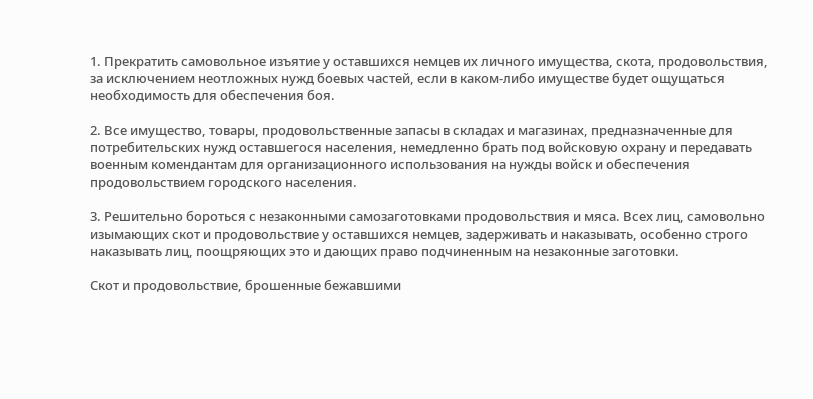1. Прекратить самовольное изъятие у оставшихся немцев их личного имущества, скота, продовольствия, за исключением неотложных нужд боевых частей, если в каком-либо имуществе будет ощущаться необходимость для обеспечения боя.

2. Все имущество, товары, продовольственные запасы в складах и магазинах, предназначенные для потребительских нужд оставшегося населения, немедленно брать под войсковую охрану и передавать военным комендантам для организационного использования на нужды войск и обеспечения продовольствием городского населения.

3. Решительно бороться с незаконными самозаготовками продовольствия и мяса. Всех лиц, самовольно изымающих скот и продовольствие у оставшихся немцев, задерживать и наказывать, особенно строго наказывать лиц, поощряющих это и дающих право подчиненным на незаконные заготовки.

Скот и продовольствие, брошенные бежавшими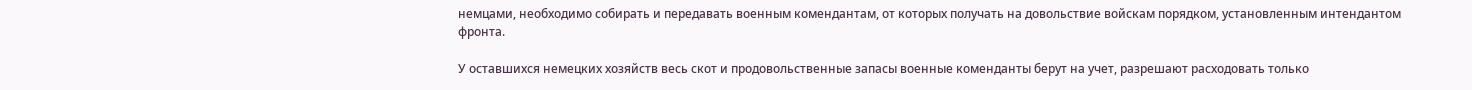немцами, необходимо собирать и передавать военным комендантам, от которых получать на довольствие войскам порядком, установленным интендантом фронта.

У оставшихся немецких хозяйств весь скот и продовольственные запасы военные коменданты берут на учет, разрешают расходовать только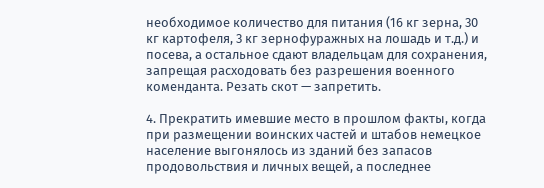необходимое количество для питания (16 кг зерна, 30 кг картофеля, 3 кг зернофуражных на лошадь и т.д.) и посева, а остальное сдают владельцам для сохранения, запрещая расходовать без разрешения военного коменданта. Резать скот — запретить.

4. Прекратить имевшие место в прошлом факты, когда при размещении воинских частей и штабов немецкое население выгонялось из зданий без запасов продовольствия и личных вещей, а последнее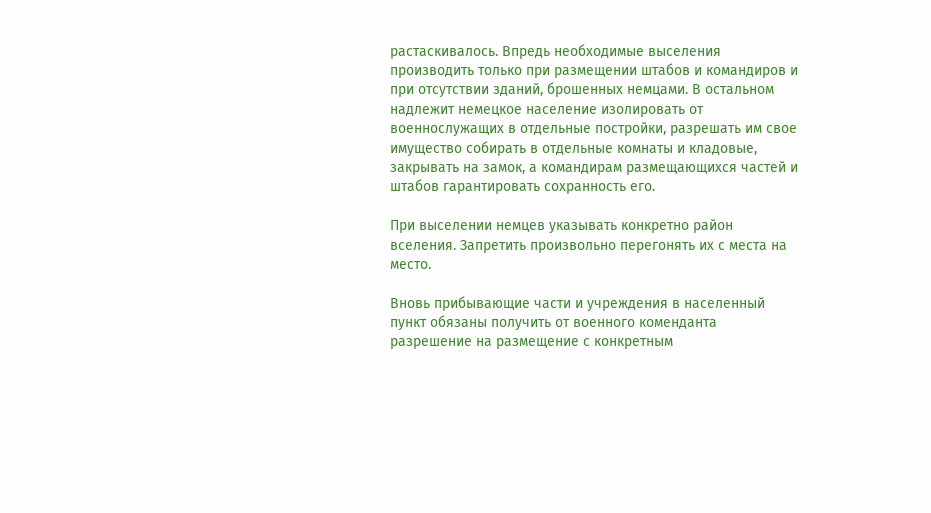растаскивалось. Впредь необходимые выселения производить только при размещении штабов и командиров и при отсутствии зданий, брошенных немцами. В остальном надлежит немецкое население изолировать от военнослужащих в отдельные постройки, разрешать им свое имущество собирать в отдельные комнаты и кладовые, закрывать на замок, а командирам размещающихся частей и штабов гарантировать сохранность его.

При выселении немцев указывать конкретно район вселения. Запретить произвольно перегонять их с места на место.

Вновь прибывающие части и учреждения в населенный пункт обязаны получить от военного коменданта разрешение на размещение с конкретным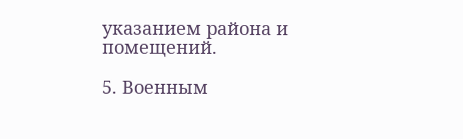указанием района и помещений.

5. Военным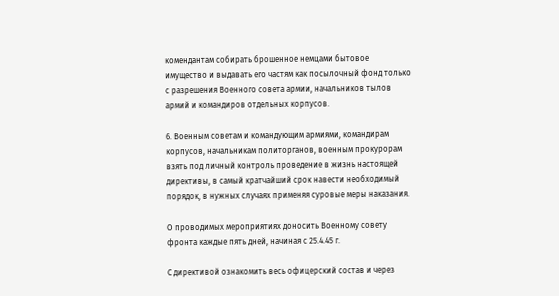комендантам собирать брошенное немцами бытовое имущество и выдавать его частям как посылочный фонд только с разрешения Военного совета армии, начальников тылов армий и командиров отдельных корпусов.

6. Военным советам и командующим армиями, командирам корпусов, начальникам политорганов, военным прокурорам взять под личный контроль проведение в жизнь настоящей директивы, в самый кратчайший срок навести необходимый порядок, в нужных случаях применяя суровые меры наказания.

О проводимых мероприятиях доносить Военному совету фронта каждые пять дней, начиная с 25.4.45 г.

С директивой ознакомить весь офицерский состав и через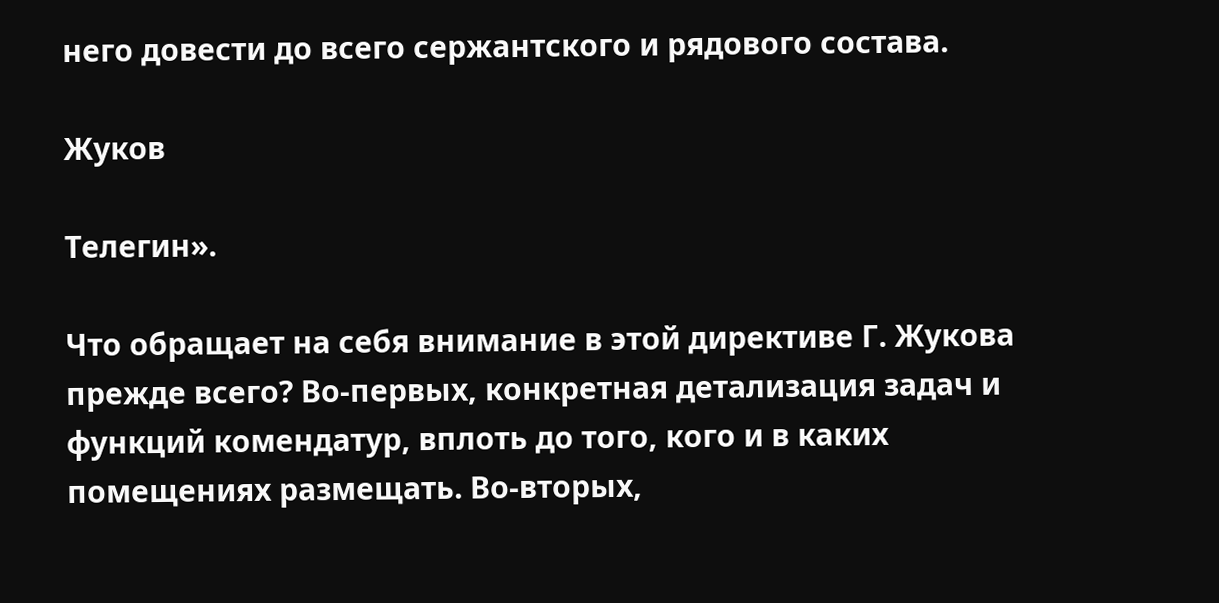него довести до всего сержантского и рядового состава.

Жуков

Телегин».

Что обращает на себя внимание в этой директиве Г. Жукова прежде всего? Во-первых, конкретная детализация задач и функций комендатур, вплоть до того, кого и в каких помещениях размещать. Во-вторых,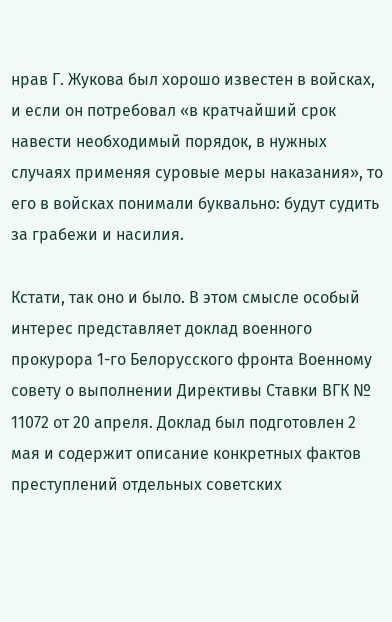нрав Г. Жукова был хорошо известен в войсках, и если он потребовал «в кратчайший срок навести необходимый порядок, в нужных случаях применяя суровые меры наказания», то его в войсках понимали буквально: будут судить за грабежи и насилия.

Кстати, так оно и было. В этом смысле особый интерес представляет доклад военного прокурора 1-го Белорусского фронта Военному совету о выполнении Директивы Ставки ВГК № 11072 от 20 апреля. Доклад был подготовлен 2 мая и содержит описание конкретных фактов преступлений отдельных советских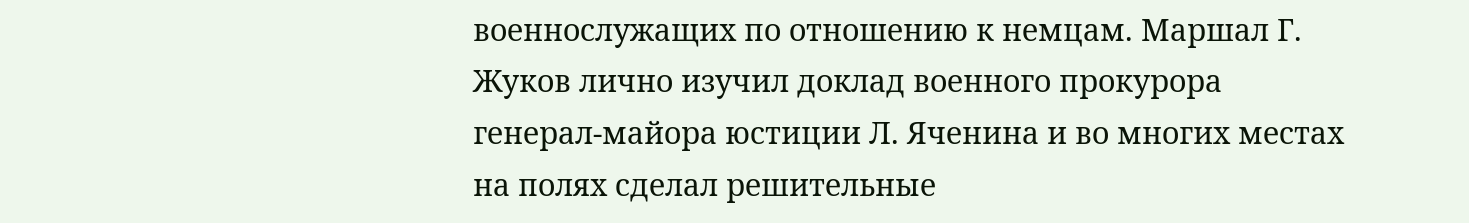военнослужащих по отношению к немцам. Маршал Г. Жуков лично изучил доклад военного прокурора генерал-майора юстиции Л. Яченина и во многих местах на полях сделал решительные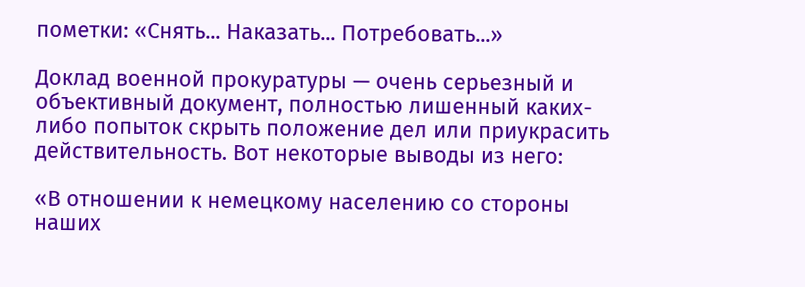пометки: «Снять... Наказать... Потребовать...»

Доклад военной прокуратуры — очень серьезный и объективный документ, полностью лишенный каких-либо попыток скрыть положение дел или приукрасить действительность. Вот некоторые выводы из него:

«В отношении к немецкому населению со стороны наших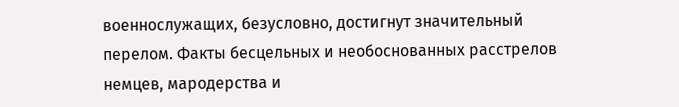военнослужащих, безусловно, достигнут значительный перелом. Факты бесцельных и необоснованных расстрелов немцев, мародерства и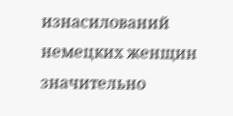изнасилований немецких женщин значительно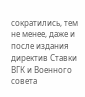сократились, тем не менее, даже и после издания директив Ставки ВГК и Военного совета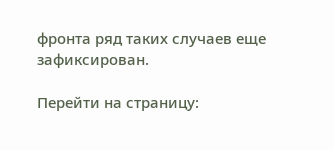фронта ряд таких случаев еще зафиксирован.

Перейти на страницу: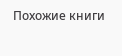Похожие книги